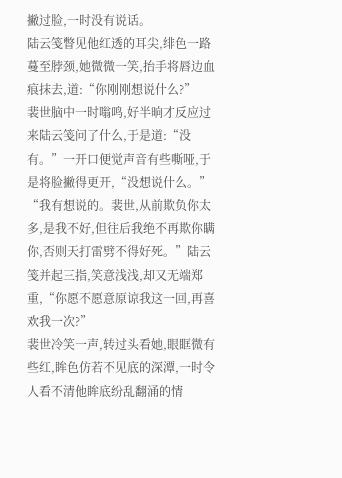撇过脸,一时没有说话。
陆云笺瞥见他红透的耳尖,绯色一路蔓至脖颈,她微微一笑,抬手将唇边血痕抹去,道:“你刚刚想说什么?”
裴世脑中一时嗡鸣,好半晌才反应过来陆云笺问了什么,于是道:“没有。”一开口便觉声音有些嘶哑,于是将脸撇得更开,“没想说什么。”
“我有想说的。裴世,从前欺负你太多,是我不好,但往后我绝不再欺你瞒你,否则天打雷劈不得好死。”陆云笺并起三指,笑意浅浅,却又无端郑重,“你愿不愿意原谅我这一回,再喜欢我一次?”
裴世冷笑一声,转过头看她,眼眶微有些红,眸色仿若不见底的深潭,一时令人看不清他眸底纷乱翻涌的情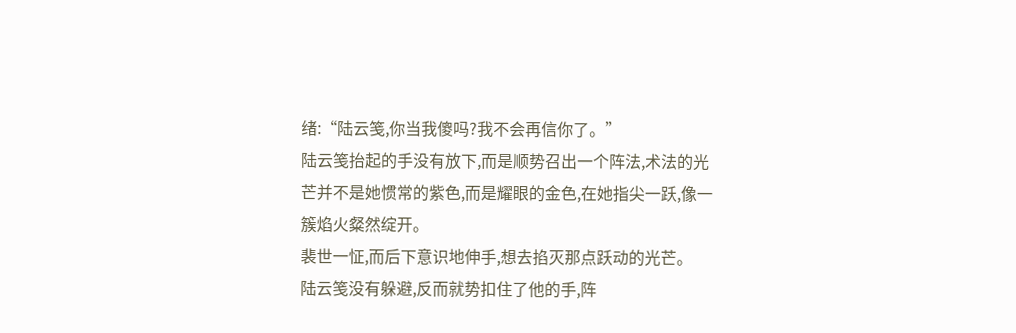绪:“陆云笺,你当我傻吗?我不会再信你了。”
陆云笺抬起的手没有放下,而是顺势召出一个阵法,术法的光芒并不是她惯常的紫色,而是耀眼的金色,在她指尖一跃,像一簇焰火粲然绽开。
裴世一怔,而后下意识地伸手,想去掐灭那点跃动的光芒。
陆云笺没有躲避,反而就势扣住了他的手,阵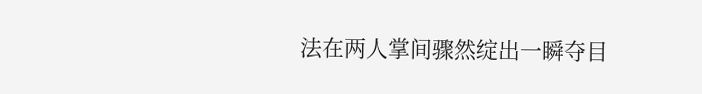法在两人掌间骤然绽出一瞬夺目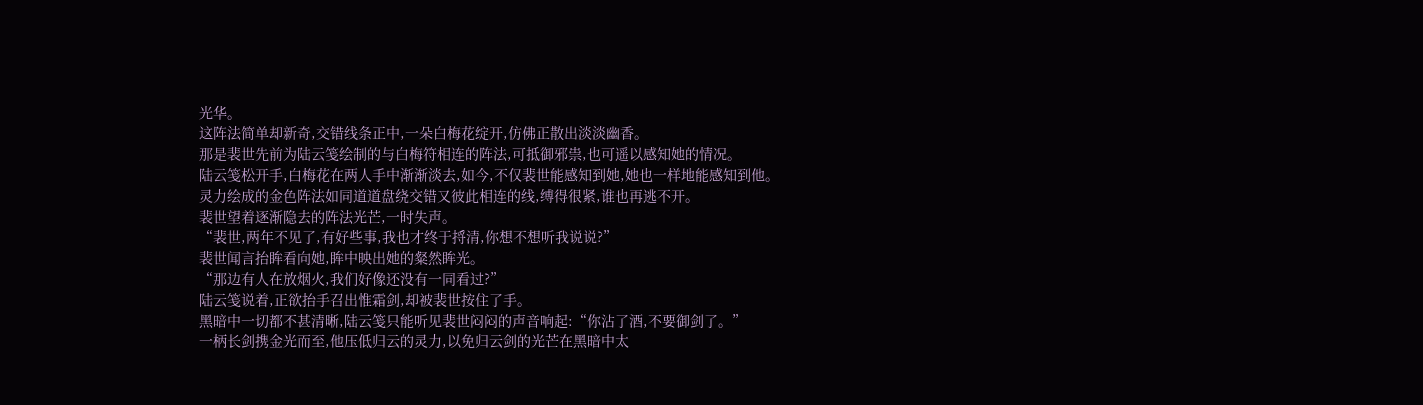光华。
这阵法简单却新奇,交错线条正中,一朵白梅花绽开,仿佛正散出淡淡幽香。
那是裴世先前为陆云笺绘制的与白梅符相连的阵法,可抵御邪祟,也可遥以感知她的情况。
陆云笺松开手,白梅花在两人手中渐渐淡去,如今,不仅裴世能感知到她,她也一样地能感知到他。
灵力绘成的金色阵法如同道道盘绕交错又彼此相连的线,缚得很紧,谁也再逃不开。
裴世望着逐渐隐去的阵法光芒,一时失声。
“裴世,两年不见了,有好些事,我也才终于捋清,你想不想听我说说?”
裴世闻言抬眸看向她,眸中映出她的粲然眸光。
“那边有人在放烟火,我们好像还没有一同看过?”
陆云笺说着,正欲抬手召出惟霜剑,却被裴世按住了手。
黑暗中一切都不甚清晰,陆云笺只能听见裴世闷闷的声音响起:“你沾了酒,不要御剑了。”
一柄长剑携金光而至,他压低归云的灵力,以免归云剑的光芒在黑暗中太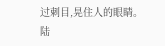过刺目,晃住人的眼睛。
陆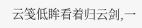云笺低眸看着归云剑,一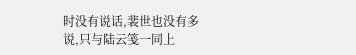时没有说话,裴世也没有多说,只与陆云笺一同上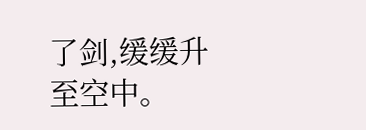了剑,缓缓升至空中。